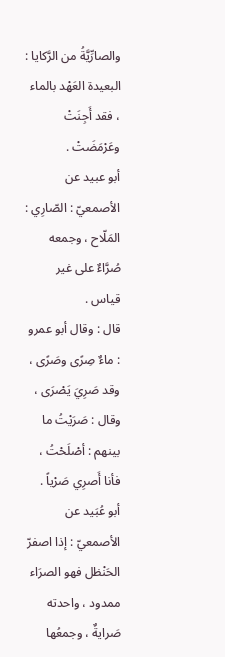والصارِّيَّةُ من الرَّكايا : البعيدة العَهْد بالماء ، فقد أَجِنَتْ وعَرْمَضَتْ .
أبو عبيد عن الأصمعيّ : الصّارِي :
المَلّاح ، وجمعه صُرَّاءٌ على غير قياس .
قال : وقال أبو عمرو : ماءٌ صِرًى وصَرًى ، وقد صَرِيَ يَصْرَى ، وقال : صَرَيْتُ ما بينهم : أصْلَحْتُ ، فأنا أَصرِي صَرْياً .
أبو عُبَيد عن الأصمعيّ : إذا اصفرّ الحَنْظل فهو الصرَاء ممدود ، واحدته صَرايةٌ ، وجمعُها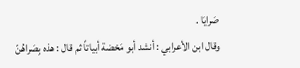صَرايَا .
وقال ابن الأعرابي : أنشد أبو مَحْضة أبياتاً ثم قال : هذه بِصَراهُنّ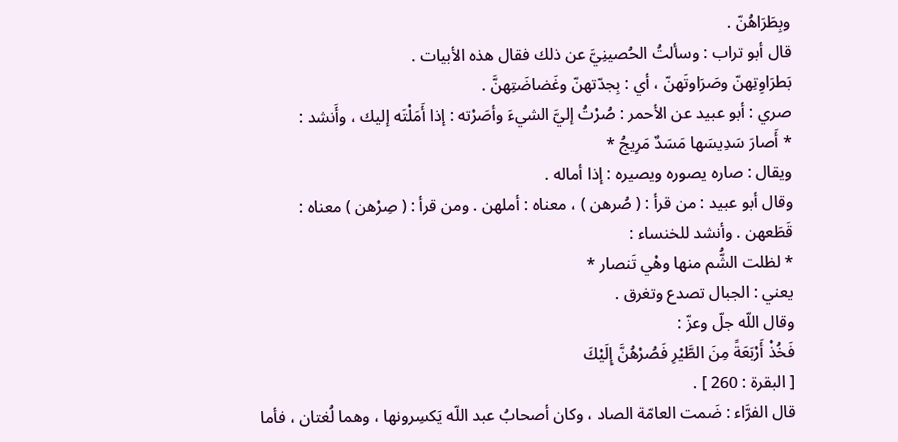وبِطَرَاهُنّ .
قال أبو تراب : وسألتُ الحُصينِيَّ عن ذلك فقال هذه الأبيات .
بَطرَاوِتِهنّ وصَرَاوتَهنّ ، أي : بِجدّتهنّ وغَضاضَتِهنَّ .
صري : أبو عبيد عن الأحمر : صُرْتُ إليَّ الشيءَ وأصَرْته : إذا أَمَلْتَه إليك ، وأَنشد :
* أَصارَ سَدِيسَها مَسَدٌ مَرِيجُ *
ويقال : صاره يصوره ويصيره : إذا أماله .
وقال أبو عبيد : من قرأ : ( صُرهن ) ، معناه : أملهن . ومن قرأ : ( صِرْهن ) معناه :
قَطَعهن . وأنشد للخنساء :
* لظلت الشُّم منها وهْي تَنصار *
يعني : الجبال تصدع وتغرق .
وقال اللّه جلّ وعزّ :
فَخُذْ أَرْبَعَةً مِنَ الطَّيْرِ فَصُرْهُنَّ إِلَيْكَ
[ البقرة : 260 ] .
قال الفرَّاء : ضَمت العامّة الصاد ، وكان أصحابُ عبد اللّه يَكسِرونها ، وهما لُغتان ، فأما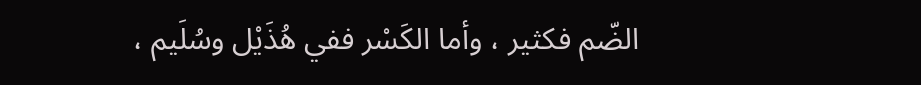الضّم فكثير ، وأما الكَسْر ففي هُذَيْل وسُلَيم ،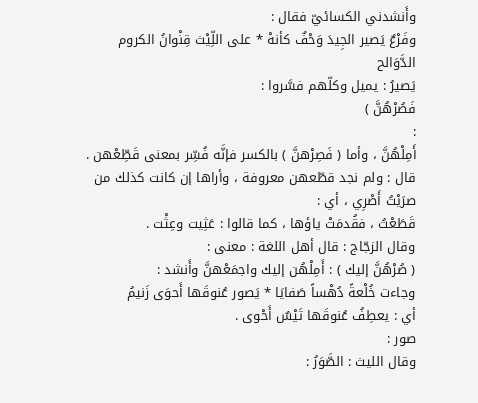وأَنشدني الكسائيّ فقال :
وفَرْعٌ يَصير الجِيدَ وَحْفٌ كأنهْ * على اللِّيْث قِنْوانُ الكروم الدَّوَالح
يَصيرُ : يميل وكلّهم فسَّروا :
فَصُرْهُنَّ )
:
أَمِلْهُنَّ ، وأما ( فَصِرْهنَّ ) بالكسر فإنَّه فُسِّر بمعنى قَطِّعْهن .
قال : ولم نجد قطّعهن معروفة ، وأراها إن كانت كذلك من صرَيْتُ أَصْرِي ، أي :
قَطَعْتُ ، فقُدمَتْ ياؤها ، كما قالوا : عَثِيت وعِثْت .
وقال الزجّاج : قال أهل اللغة : معنى :
( صُرْهُنَّ إليك ) : أَمِلْهُن إليك واجمَعْهنَّ وأَنشد :
وجاءت خُلْعةً دُهْساً صَفايَا * يَصور عُنوقَها أَحوَى زَنيمُ
أي : يعطِفُ عُنوقَها تَيْسٌ أَحْوى .
صور :
وقال الليث : الصَّوَرُ :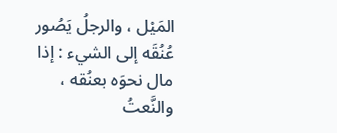المَيْل ، والرجلُ يَصُور عُنُقَه إلى الشيء : إذا مال نحوَه بعنُقه ، والنَّعتُ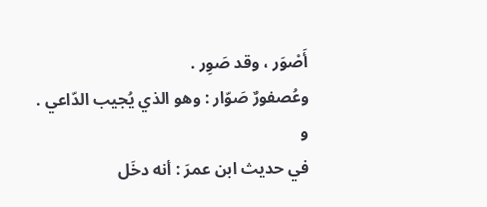أَصْوَر ، وقد صَوِر .
وعُصفورٌ صَوّار : وهو الذي يُجيب الدّاعي .
و
في حديث ابن عمرَ : أنه دخَل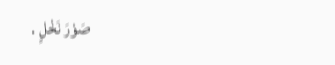صَوْرَ نَخْلٍ .